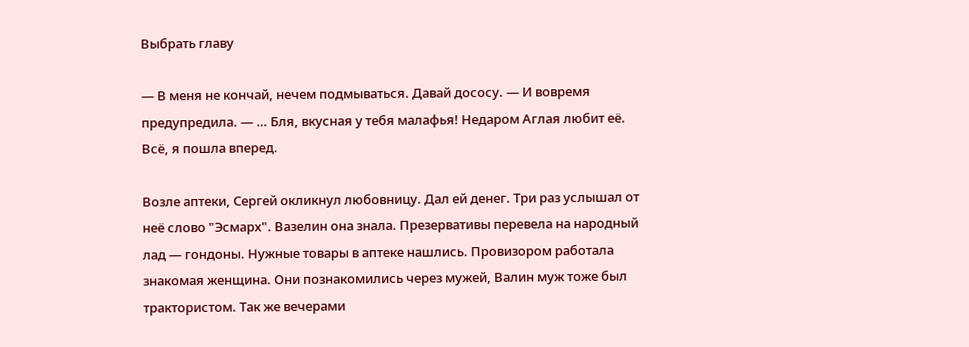Выбрать главу

— В меня не кончай, нечем подмываться. Давай дососу. — И вовремя предупредила. — … Бля, вкусная у тебя малафья! Недаром Аглая любит её. Всё, я пошла вперед.

Возле аптеки, Сергей окликнул любовницу. Дал ей денег. Три раз услышал от неё слово "Эсмарх". Вазелин она знала. Презервативы перевела на народный лад — гондоны. Нужные товары в аптеке нашлись. Провизором работала знакомая женщина. Они познакомились через мужей, Валин муж тоже был трактористом. Так же вечерами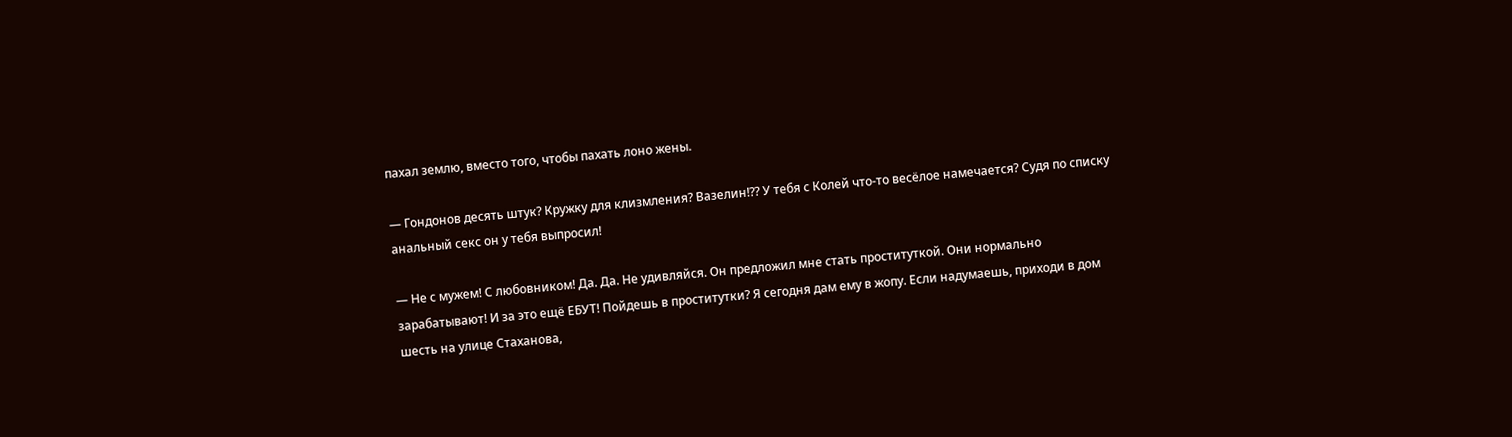пахал землю, вместо того, чтобы пахать лоно жены.

— Гондонов десять штук? Кружку для клизмления? Вазелин!?? У тебя с Колей что-то весёлое намечается? Судя по списку анальный секс он у тебя выпросил!

— Не с мужем! С любовником! Да. Да. Не удивляйся. Он предложил мне стать проституткой. Они нормально зарабатывают! И за это ещё ЕБУТ! Пойдешь в проститутки? Я сегодня дам ему в жопу. Если надумаешь, приходи в дом шесть на улице Стаханова,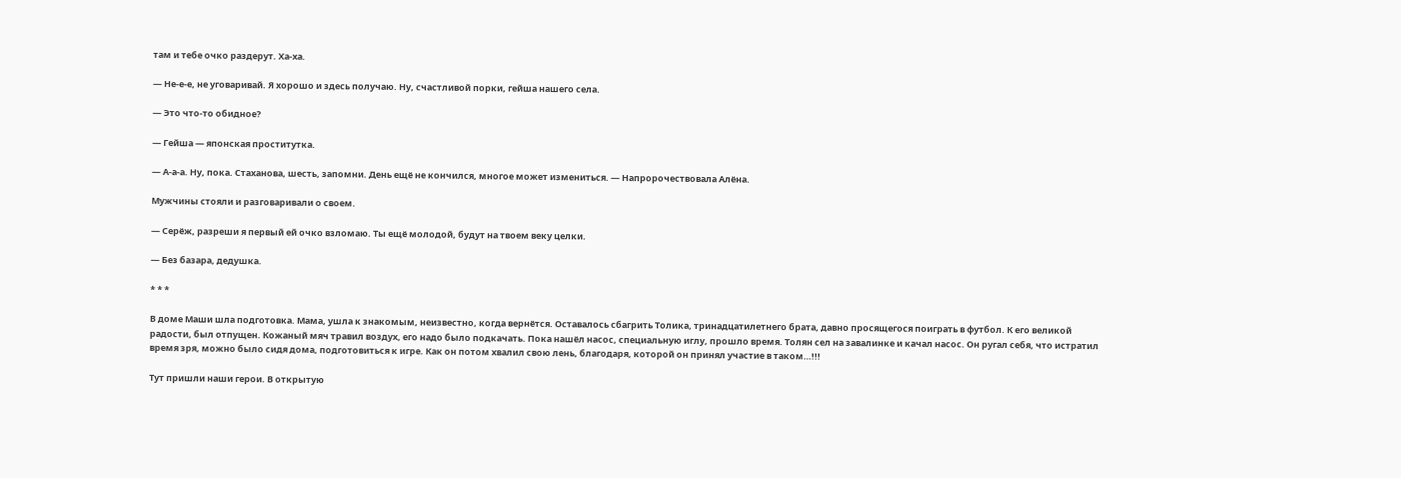там и тебе очко раздерут. Ха-ха.

— Не-е-е, не уговаривай. Я хорошо и здесь получаю. Ну, счастливой порки, гейша нашего села.

— Это что-то обидное?

— Гейша — японская проститутка.

— А-а-а. Ну, пока. Стаханова, шесть, запомни. День ещё не кончился, многое может измениться. — Напророчествовала Алёна.

Мужчины стояли и разговаривали о своем.

— Серёж, разреши я первый ей очко взломаю. Ты ещё молодой, будут на твоем веку целки.

— Без базара, дедушка.

* * *

В доме Маши шла подготовка. Мама, ушла к знакомым, неизвестно, когда вернётся. Оставалось сбагрить Толика, тринадцатилетнего брата, давно просящегося поиграть в футбол. К его великой радости, был отпущен. Кожаный мяч травил воздух, его надо было подкачать. Пока нашёл насос, специальную иглу, прошло время. Толян сел на завалинке и качал насос. Он ругал себя, что истратил время зря, можно было сидя дома, подготовиться к игре. Как он потом хвалил свою лень, благодаря, которой он принял участие в таком…!!!

Тут пришли наши герои. В открытую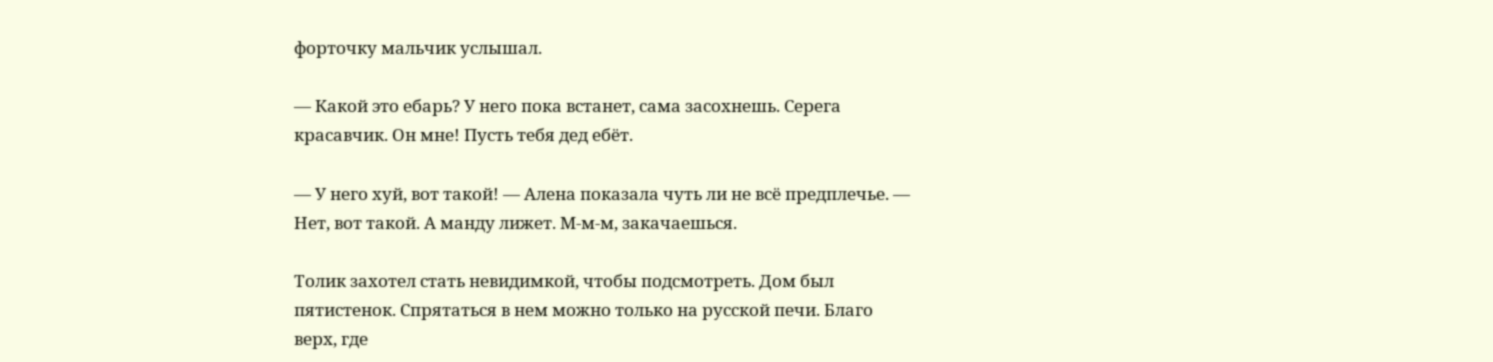форточку мальчик услышал.

— Какой это ебарь? У него пока встанет, сама засохнешь. Серега красавчик. Он мне! Пусть тебя дед ебёт.

— У него хуй, вот такой! — Алена показала чуть ли не всё предплечье. — Нет, вот такой. А манду лижет. М-м-м, закачаешься.

Толик захотел стать невидимкой, чтобы подсмотреть. Дом был пятистенок. Спрятаться в нем можно только на русской печи. Благо верх, где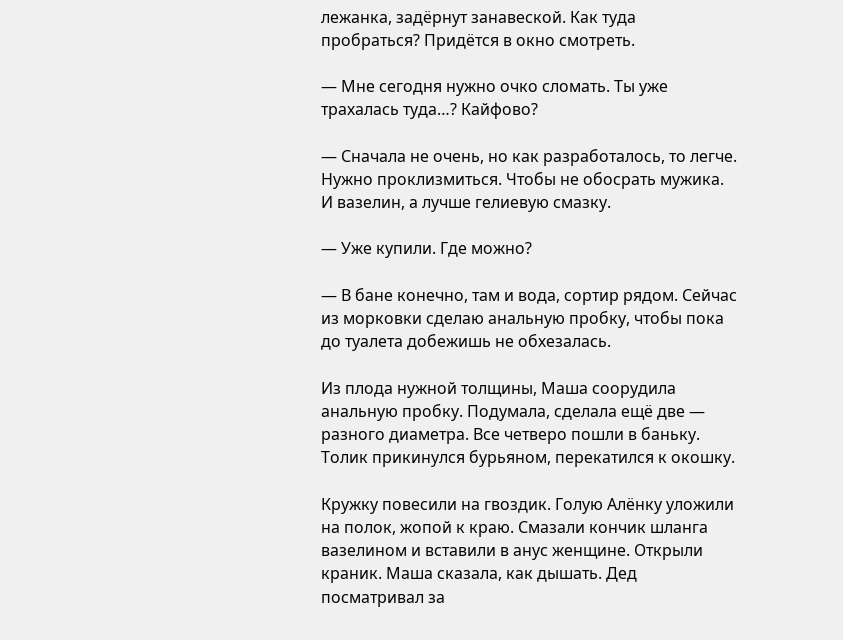лежанка, задёрнут занавеской. Как туда пробраться? Придётся в окно смотреть.

— Мне сегодня нужно очко сломать. Ты уже трахалась туда…? Кайфово?

— Сначала не очень, но как разработалось, то легче. Нужно проклизмиться. Чтобы не обосрать мужика. И вазелин, а лучше гелиевую смазку.

— Уже купили. Где можно?

— В бане конечно, там и вода, сортир рядом. Сейчас из морковки сделаю анальную пробку, чтобы пока до туалета добежишь не обхезалась.

Из плода нужной толщины, Маша соорудила анальную пробку. Подумала, сделала ещё две — разного диаметра. Все четверо пошли в баньку. Толик прикинулся бурьяном, перекатился к окошку.

Кружку повесили на гвоздик. Голую Алёнку уложили на полок, жопой к краю. Смазали кончик шланга вазелином и вставили в анус женщине. Открыли краник. Маша сказала, как дышать. Дед посматривал за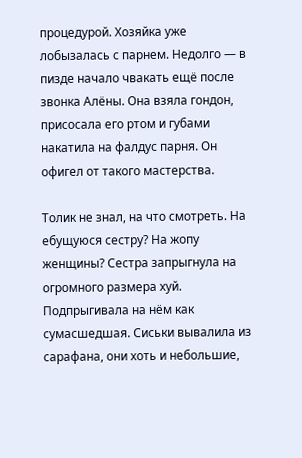процедурой. Хозяйка уже лобызалась с парнем. Недолго — в пизде начало чвакать ещё после звонка Алёны. Она взяла гондон, присосала его ртом и губами накатила на фалдус парня. Он офигел от такого мастерства.

Толик не знал, на что смотреть. На ебущуюся сестру? На жопу женщины? Сестра запрыгнула на огромного размера хуй. Подпрыгивала на нём как сумасшедшая. Сиськи вывалила из сарафана, они хоть и небольшие,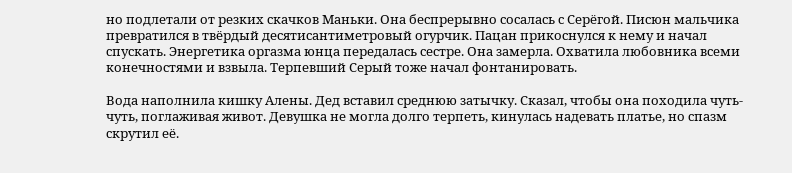но подлетали от резких скачков Маньки. Она беспрерывно сосалась с Серёгой. Писюн мальчика превратился в твёрдый десятисантиметровый огурчик. Пацан прикоснулся к нему и начал спускать. Энергетика оргазма юнца передалась сестре. Она замерла. Охватила любовника всеми конечностями и взвыла. Терпевший Серый тоже начал фонтанировать.

Вода наполнила кишку Алены. Дед вставил среднюю затычку. Сказал, чтобы она походила чуть-чуть, поглаживая живот. Девушка не могла долго терпеть, кинулась надевать платье, но спазм скрутил её.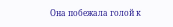Она побежала голой к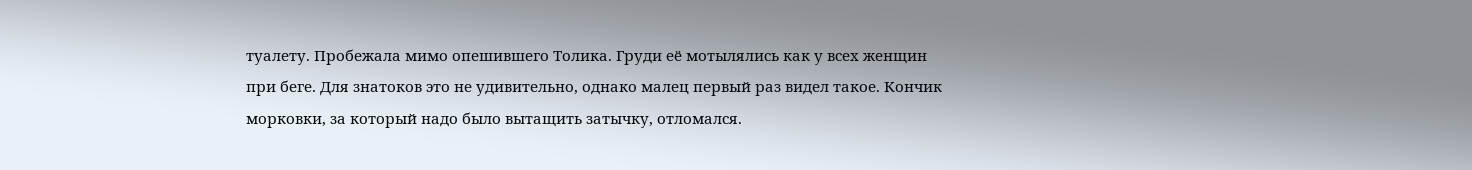туалету. Пробежала мимо опешившего Толика. Груди её мотылялись как у всех женщин при беге. Для знатоков это не удивительно, однако малец первый раз видел такое. Кончик морковки, за который надо было вытащить затычку, отломался.